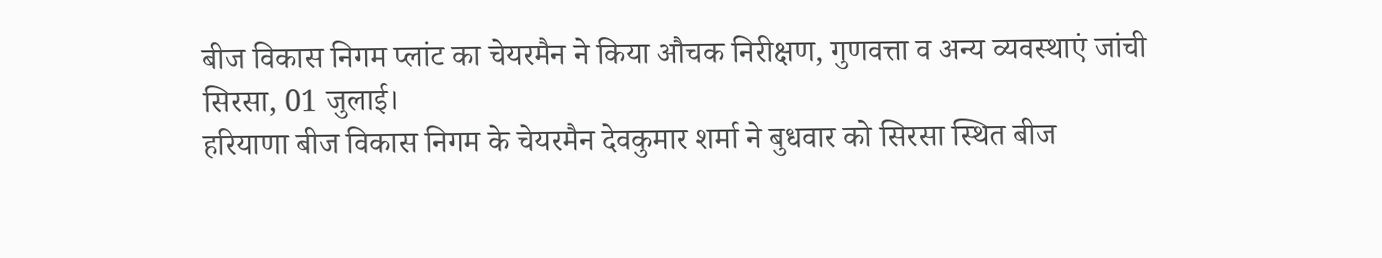बीज विकास निगम प्लांट का चेयरमैन ने किया औचक निरीक्षण, गुणवत्ता व अन्य व्यवस्थाएं जांची
सिरसा, 01 जुलाई।
हरियाणा बीज विकास निगम के चेयरमैन देवकुमार शर्मा ने बुधवार को सिरसा स्थित बीज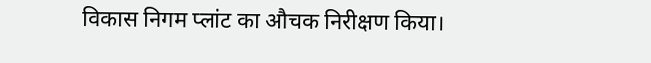विकास निगम प्लांट का औचक निरीक्षण किया।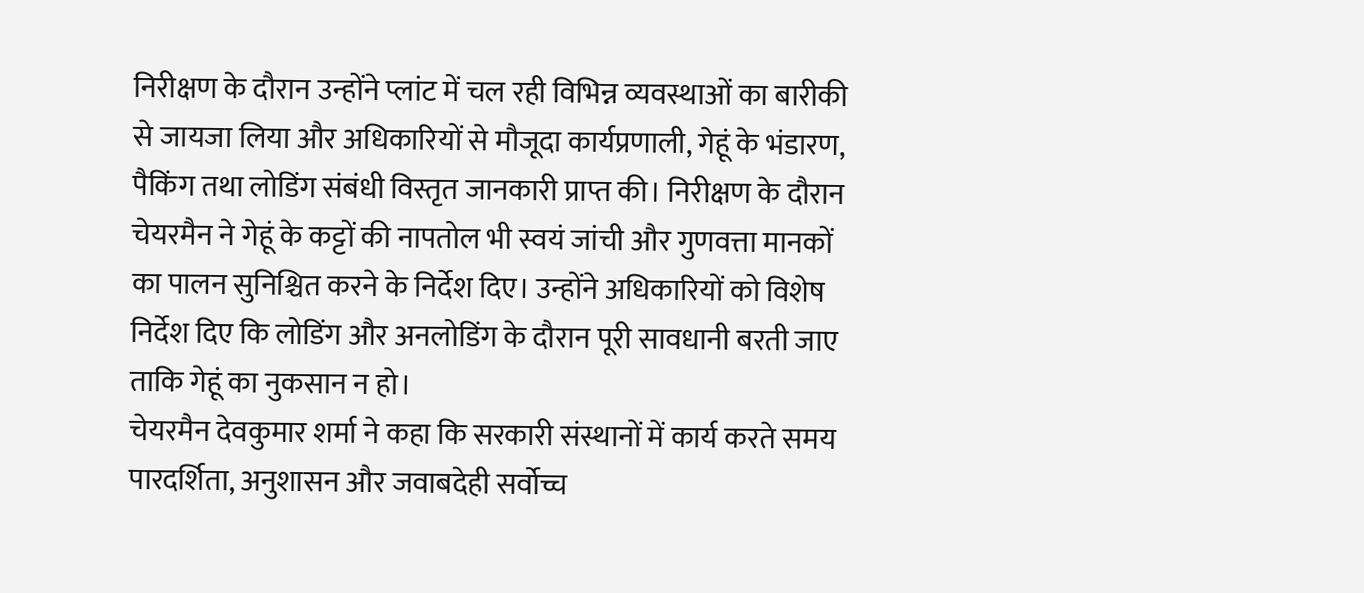निरीक्षण के दौरान उन्होंने प्लांट में चल रही विभिन्न व्यवस्थाओं का बारीकी से जायजा लिया और अधिकारियों से मौजूदा कार्यप्रणाली, गेहूं के भंडारण, पैकिंग तथा लोडिंग संबंधी विस्तृत जानकारी प्राप्त की। निरीक्षण के दौरान चेयरमैन ने गेहूं के कट्टों की नापतोल भी स्वयं जांची और गुणवत्ता मानकों का पालन सुनिश्चित करने के निर्देश दिए। उन्होंने अधिकारियों को विशेष निर्देश दिए कि लोडिंग और अनलोडिंग के दौरान पूरी सावधानी बरती जाए ताकि गेहूं का नुकसान न हो।
चेयरमैन देवकुमार शर्मा ने कहा कि सरकारी संस्थानों में कार्य करते समय पारदर्शिता, अनुशासन और जवाबदेही सर्वोच्च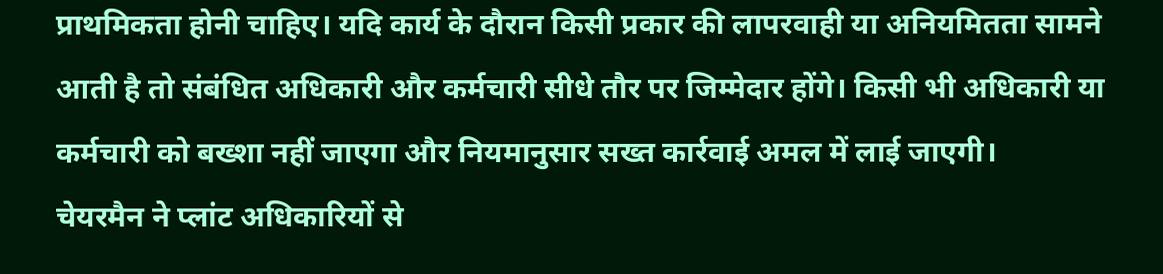प्राथमिकता होनी चाहिए। यदि कार्य के दौरान किसी प्रकार की लापरवाही या अनियमितता सामने आती है तो संबंधित अधिकारी और कर्मचारी सीधे तौर पर जिम्मेदार होंगे। किसी भी अधिकारी या कर्मचारी को बख्शा नहीं जाएगा और नियमानुसार सख्त कार्रवाई अमल में लाई जाएगी।
चेयरमैन ने प्लांट अधिकारियों से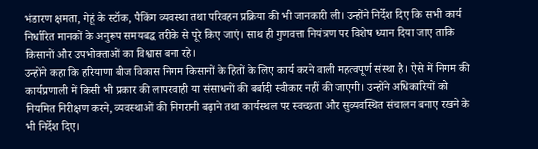भंडारण क्षमता, गेहूं के स्टॉक, पैकिंग व्यवस्था तथा परिवहन प्रक्रिया की भी जानकारी ली। उन्होंने निर्देश दिए कि सभी कार्य निर्धारित मानकों के अनुरूप समयबद्ध तरीके से पूरे किए जाएं। साथ ही गुणवत्ता नियंत्रण पर विशेष ध्यान दिया जाए ताकि किसानों और उपभोक्ताओं का विश्वास बना रहे।
उन्होंने कहा कि हरियाणा बीज विकास निगम किसानों के हितों के लिए कार्य करने वाली महत्वपूर्ण संस्था है। ऐसे में निगम की कार्यप्रणाली में किसी भी प्रकार की लापरवाही या संसाधनों की बर्बादी स्वीकार नहीं की जाएगी। उन्होंने अधिकारियों को नियमित निरीक्षण करने, व्यवस्थाओं की निगरानी बढ़ाने तथा कार्यस्थल पर स्वच्छता और सुव्यवस्थित संचालन बनाए रखने के भी निर्देश दिए।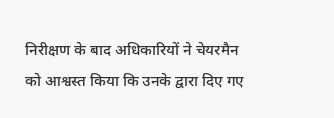निरीक्षण के बाद अधिकारियों ने चेयरमैन को आश्वस्त किया कि उनके द्वारा दिए गए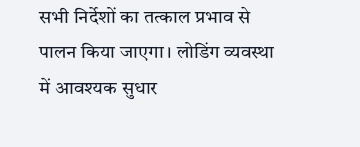सभी निर्देशों का तत्काल प्रभाव से पालन किया जाएगा। लोडिंग व्यवस्था में आवश्यक सुधार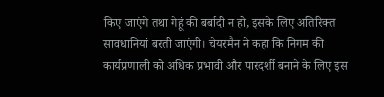किए जाएंगे तथा गेहूं की बर्बादी न हो, इसके लिए अतिरिक्त सावधानियां बरती जाएंगी। चेयरमैन ने कहा कि निगम की कार्यप्रणाली को अधिक प्रभावी और पारदर्शी बनाने के लिए इस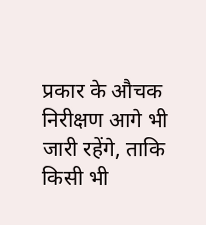प्रकार के औचक निरीक्षण आगे भी जारी रहेंगे, ताकि किसी भी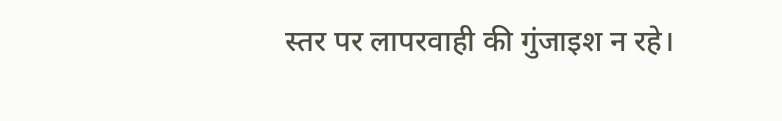स्तर पर लापरवाही की गुंजाइश न रहे।